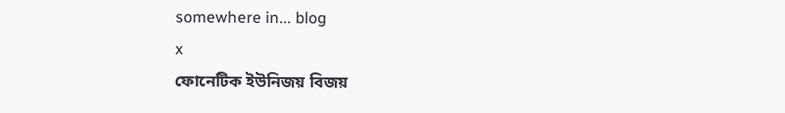somewhere in... blog
x
ফোনেটিক ইউনিজয় বিজয়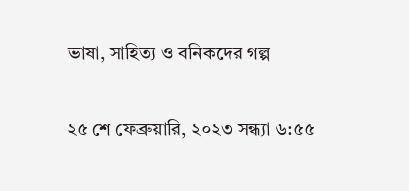ভাষা, সাহিত্য ও বনিকদের গল্প

২৫ শে ফেব্রুয়ারি, ২০২৩ সন্ধ্যা ৬:৫৫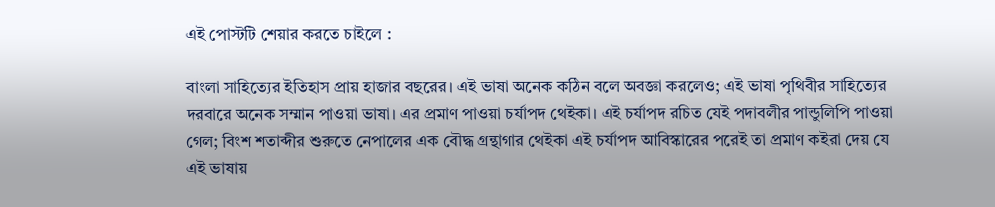এই পোস্টটি শেয়ার করতে চাইলে :

বাংলা সাহিত্যের ইতিহাস প্রায় হাজার বছরের। এই ভাষা অনেক কঠিন বলে অবজ্ঞা করলেও; এই ভাষা পৃথিবীর সাহিত্যের দরবারে অনেক সম্মান পাওয়া ভাষা। এর প্রমাণ পাওয়া চর্যাপদ থেইকা। এই চর্যাপদ রচিত যেই পদাবলীর পান্ডুলিপি পাওয়া গেল; বিংশ শতাব্দীর শুরুতে নেপালের এক বৌদ্ধ গ্রন্থাগার থেইকা এই চর্যাপদ আবিস্কারের পরেই তা প্রমাণ কইরা দেয় যে এই ভাষায়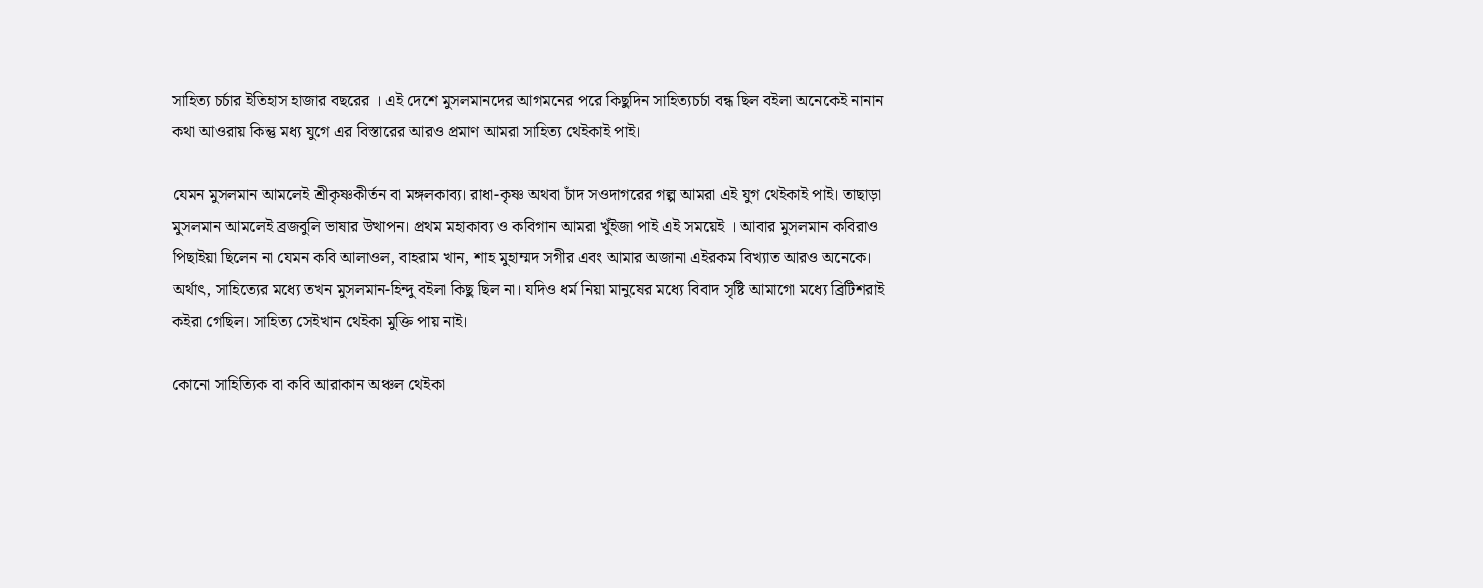সাহিত্য চর্চার ইতিহাস হাজার বছরের । এই দেশে মুসলমানদের আগমনের পরে কিছুদিন সাহিত্যচর্চা বন্ধ ছিল বইলা অনেকেই নানান কথা আওরায় কিন্তু মধ্য যুগে এর বিস্তারের আরও প্রমাণ আমরা সাহিত্য থেইকাই পাই।

যেমন মুসলমান আমলেই শ্রীকৃষ্ণকীর্তন বা মঙ্গলকাব্য। রাধা-কৃষ্ণ অথবা চাঁদ সওদাগরের গল্প আমরা এই যুগ থেইকাই পাই। তাছাড়া মুসলমান আমলেই ব্রজবুলি ভাষার উত্থাপন। প্রথম মহাকাব্য ও কবিগান আমরা খুঁইজা পাই এই সময়েই । আবার মুসলমান কবিরাও পিছাইয়া ছিলেন না যেমন কবি আলাওল, বাহরাম খান, শাহ মুহাম্মদ সগীর এবং আমার অজানা এইরকম বিখ্যাত আরও অনেকে। অর্থাৎ, সাহিত্যের মধ্যে তখন মুসলমান-হিন্দু বইলা কিছু ছিল না। যদিও ধর্ম নিয়া মানুষের মধ্যে বিবাদ সৃষ্টি আমাগো মধ্যে ব্রিটিশরাই কইরা গেছিল। সাহিত্য সেইখান থেইকা মুক্তি পায় নাই।

কোনো সাহিত্যিক বা কবি আরাকান অঞ্চল থেইকা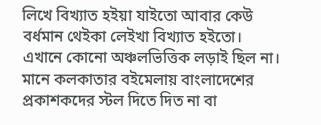লিখে বিখ্যাত হইয়া যাইতো আবার কেউ বর্ধমান থেইকা লেইখা বিখ্যাত হইতো। এখানে কোনো অঞ্চলভিত্তিক লড়াই ছিল না। মানে কলকাতার বইমেলায় বাংলাদেশের প্রকাশকদের স্টল দিতে দিত না বা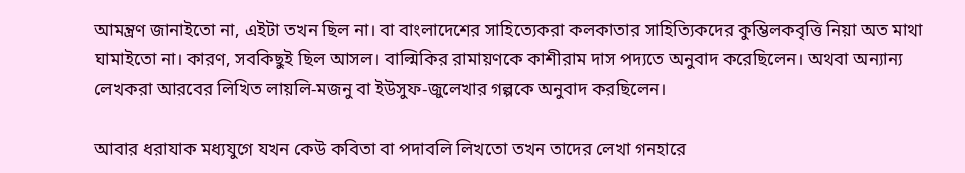আমন্ত্রণ জানাইতো না, এইটা তখন ছিল না। বা বাংলাদেশের সাহিত্যেকরা কলকাতার সাহিত্যিকদের কুম্ভিলকবৃত্তি নিয়া অত মাথা ঘামাইতো না। কারণ, সবকিছুই ছিল আসল। বাল্মিকির রামায়ণকে কাশীরাম দাস পদ্যতে অনুবাদ করেছিলেন। অথবা অন্যান্য লেখকরা আরবের লিখিত লায়লি-মজনু বা ইউসুফ-জুলেখার গল্পকে অনুবাদ করছিলেন।

আবার ধরাযাক মধ্যযুগে যখন কেউ কবিতা বা পদাবলি লিখতো তখন তাদের লেখা গনহারে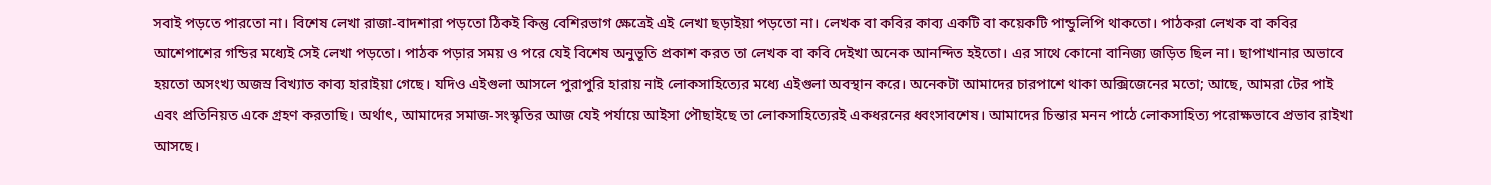সবাই পড়তে পারতো না। বিশেষ লেখা রাজা-বাদশারা পড়তো ঠিকই কিন্তু বেশিরভাগ ক্ষেত্রেই এই লেখা ছড়াইয়া পড়তো না। লেখক বা কবির কাব্য একটি বা কয়েকটি পান্ডুলিপি থাকতো। পাঠকরা লেখক বা কবির আশেপাশের গন্ডির মধ্যেই সেই লেখা পড়তো। পাঠক পড়ার সময় ও পরে যেই বিশেষ অনুভূতি প্রকাশ করত তা লেখক বা কবি দেইখা অনেক আনন্দিত হইতো। এর সাথে কোনো বানিজ্য জড়িত ছিল না। ছাপাখানার অভাবে হয়তো অসংখ্য অজস্র বিখ্যাত কাব্য হারাইয়া গেছে। যদিও এইগুলা আসলে পুরাপুরি হারায় নাই লোকসাহিত্যের মধ্যে এইগুলা অবস্থান করে। অনেকটা আমাদের চারপাশে থাকা অক্সিজেনের মতো; আছে, আমরা টের পাই এবং প্রতিনিয়ত একে গ্রহণ করতাছি। অর্থাৎ, আমাদের সমাজ-সংস্কৃতির আজ যেই পর্যায়ে আইসা পৌছাইছে তা লোকসাহিত্যেরই একধরনের ধ্বংসাবশেষ। আমাদের চিন্তার মনন পাঠে লোকসাহিত্য পরোক্ষভাবে প্রভাব রাইখা আসছে।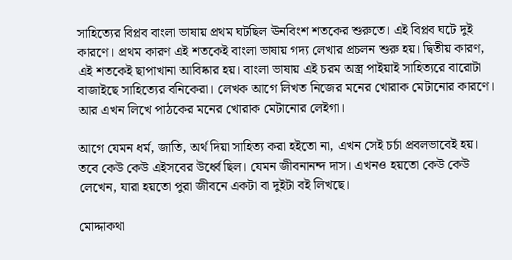সাহিত্যের বিপ্লব বাংলা ভাষায় প্রথম ঘটছিল ঊনবিংশ শতকের শুরুতে। এই বিপ্লব ঘটে দুই কারণে। প্রথম কারণ এই শতকেই বাংলা ভাষায় গদ্য লেখার প্রচলন শুরু হয়। দ্বিতীয় কারণ, এই শতকেই ছাপাখানা আবিষ্কার হয়। বাংলা ভাষায় এই চরম অস্ত্র পাইয়াই সাহিত্যরে বারোটা বাজাইছে সাহিত্যের বনিকেরা। লেখক আগে লিখত নিজের মনের খোরাক মেটানোর কারণে। আর এখন লিখে পাঠকের মনের খোরাক মেটানোর লেইগা।

আগে যেমন ধর্ম, জাতি, অর্থ দিয়া সাহিত্য করা হইতো না, এখন সেই চর্চা প্রবলভাবেই হয়। তবে কেউ কেউ এইসবের উর্ধ্বে ছিল। যেমন জীবনানন্দ দাস। এখনও হয়তো কেউ কেউ লেখেন, যারা হয়তো পুরা জীবনে একটা বা দুইটা বই লিখছে।

মোদ্দাকথা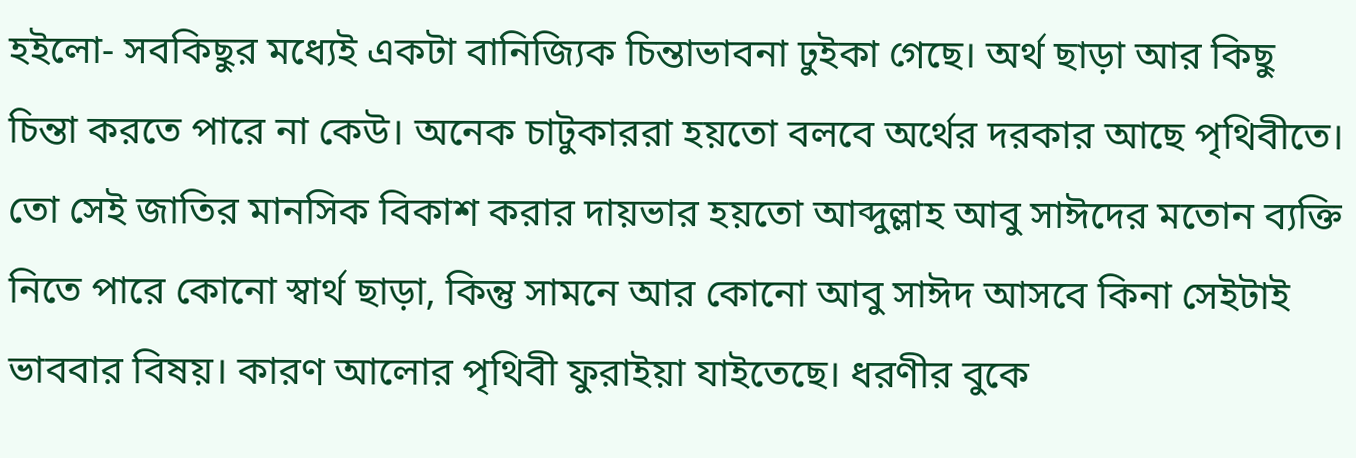হইলো- সবকিছুর মধ্যেই একটা বানিজ্যিক চিন্তাভাবনা ঢুইকা গেছে। অর্থ ছাড়া আর কিছু চিন্তা করতে পারে না কেউ। অনেক চাটুকাররা হয়তো বলবে অর্থের দরকার আছে পৃথিবীতে। তো সেই জাতির মানসিক বিকাশ করার দায়ভার হয়তো আব্দুল্লাহ আবু সাঈদের মতোন ব্যক্তি নিতে পারে কোনো স্বার্থ ছাড়া, কিন্তু সামনে আর কোনো আবু সাঈদ আসবে কিনা সেইটাই ভাববার বিষয়। কারণ আলোর পৃথিবী ফুরাইয়া যাইতেছে। ধরণীর বুকে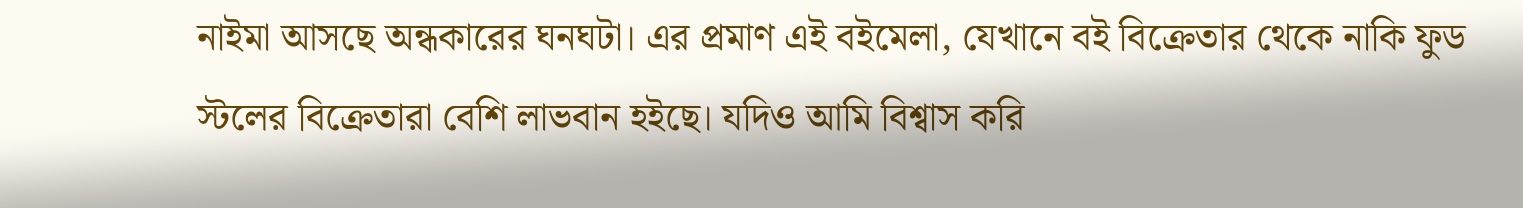নাইমা আসছে অন্ধকারের ঘনঘটা। এর প্রমাণ এই বইমেলা, যেখানে বই বিক্রেতার থেকে নাকি ফুড স্টলের বিক্রেতারা বেশি লাভবান হইছে। যদিও আমি বিশ্বাস করি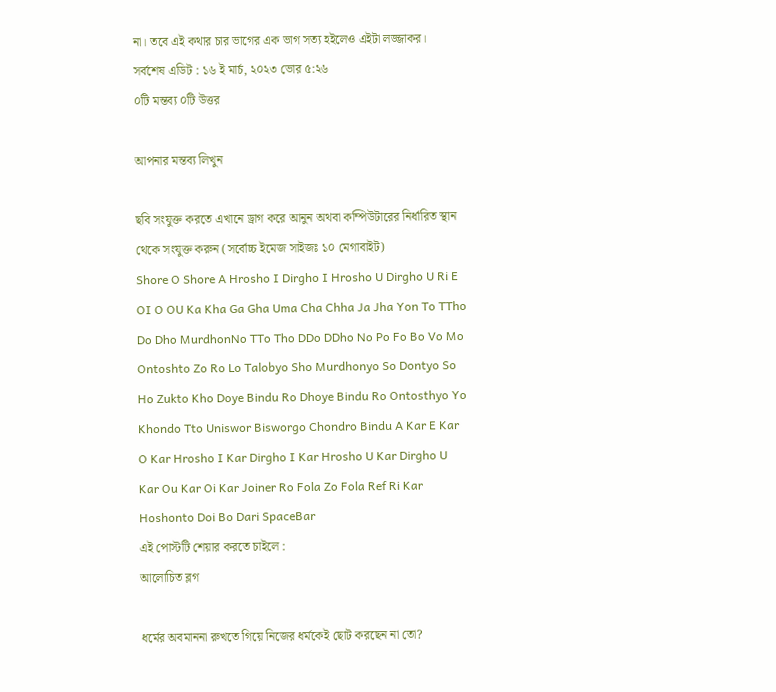না। তবে এই কথার চার ভাগের এক ভাগ সত্য হইলেও এইটা লজ্জাকর।
সর্বশেষ এডিট : ১৬ ই মার্চ, ২০২৩ ভোর ৫:২৬
০টি মন্তব্য ০টি উত্তর

আপনার মন্তব্য লিখুন

ছবি সংযুক্ত করতে এখানে ড্রাগ করে আনুন অথবা কম্পিউটারের নির্ধারিত স্থান থেকে সংযুক্ত করুন (সর্বোচ্চ ইমেজ সাইজঃ ১০ মেগাবাইট)
Shore O Shore A Hrosho I Dirgho I Hrosho U Dirgho U Ri E OI O OU Ka Kha Ga Gha Uma Cha Chha Ja Jha Yon To TTho Do Dho MurdhonNo TTo Tho DDo DDho No Po Fo Bo Vo Mo Ontoshto Zo Ro Lo Talobyo Sho Murdhonyo So Dontyo So Ho Zukto Kho Doye Bindu Ro Dhoye Bindu Ro Ontosthyo Yo Khondo Tto Uniswor Bisworgo Chondro Bindu A Kar E Kar O Kar Hrosho I Kar Dirgho I Kar Hrosho U Kar Dirgho U Kar Ou Kar Oi Kar Joiner Ro Fola Zo Fola Ref Ri Kar Hoshonto Doi Bo Dari SpaceBar
এই পোস্টটি শেয়ার করতে চাইলে :
আলোচিত ব্লগ

ধর্মের অবমাননা রুখতে গিয়ে নিজের ধর্মকেই ছোট করছেন না তো?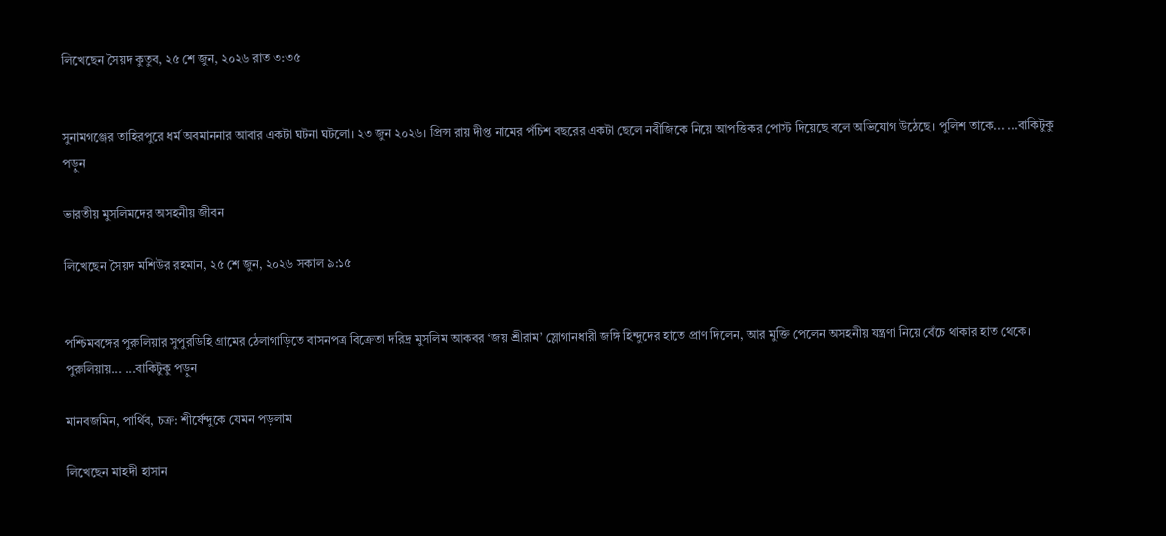লিখেছেন সৈয়দ কুতুব, ২৫ শে জুন, ২০২৬ রাত ৩:৩৫


সুনামগঞ্জের তাহিরপুরে ধর্ম অবমাননার আবার একটা ঘটনা ঘটলো। ২৩ জুন ২০২৬। প্রিন্স রায় দীপ্ত নামের পঁচিশ বছরের একটা ছেলে নবীজিকে নিয়ে আপত্তিকর পোস্ট দিয়েছে বলে অভিযোগ উঠেছে। পুলিশ তাকে... ...বাকিটুকু পড়ুন

ভারতীয় মুসলিমদের অসহনীয় জীবন

লিখেছেন সৈয়দ মশিউর রহমান, ২৫ শে জুন, ২০২৬ সকাল ৯:১৫


পশ্চিমবঙ্গের পুরুলিয়ার সুপুরডিহি গ্রামের ঠেলাগাড়িতে বাসনপত্র বিক্রেতা দরিদ্র মুসলিম আকবর ‘জয় শ্রীরাম’ স্লোগানধারী জঙ্গি হিন্দুদের হাতে প্রাণ দিলেন, আর মুক্তি পেলেন অসহনীয় যন্ত্রণা নিয়ে বেঁচে থাকার হাত থেকে। পুরুলিয়ায়... ...বাকিটুকু পড়ুন

মানবজমিন, পার্থিব, চক্র: শীর্ষেন্দুকে যেমন পড়লাম

লিখেছেন মাহদী হাসান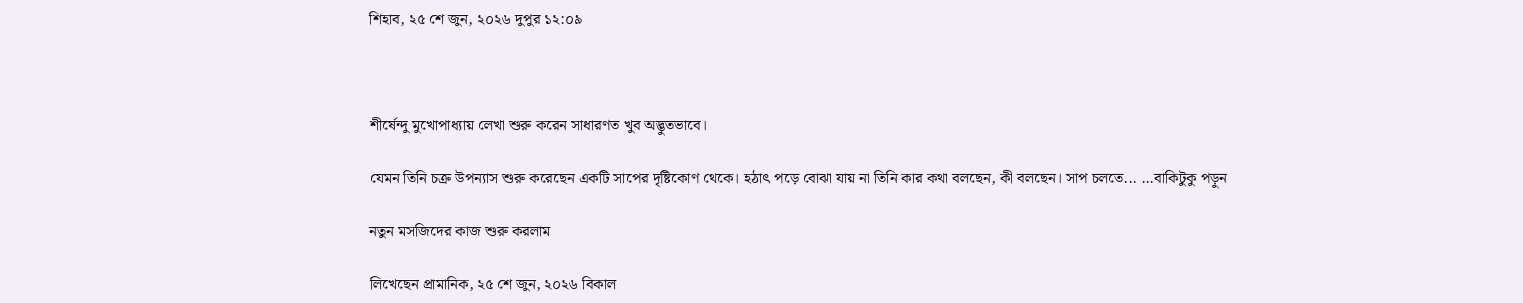শিহাব, ২৫ শে জুন, ২০২৬ দুপুর ১২:০৯



শীর্ষেন্দু মুখোপাধ্যায় লেখা শুরু করেন সাধারণত খুব অদ্ভুতভাবে।

যেমন তিনি চক্র উপন্যাস শুরু করেছেন একটি সাপের দৃষ্টিকোণ থেকে। হঠাৎ পড়ে বোঝা যায় না তিনি কার কথা বলছেন, কী বলছেন। সাপ চলতে... ...বাকিটুকু পড়ুন

নতুন মসজিদের কাজ শুরু করলাম

লিখেছেন প্রামানিক, ২৫ শে জুন, ২০২৬ বিকাল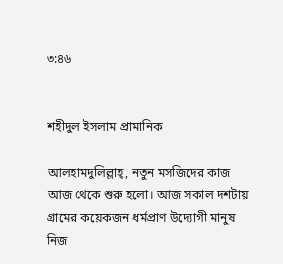৩:৪৬


শহীদুল ইসলাম প্রামানিক

আলহামদুলিল্লাহ্, নতুন মসজিদের কাজ আজ থেকে শুরু হলো। আজ সকাল দশটায় গ্রামের কয়েকজন ধর্মপ্রাণ উদ‍্যোগী মানুষ নিজ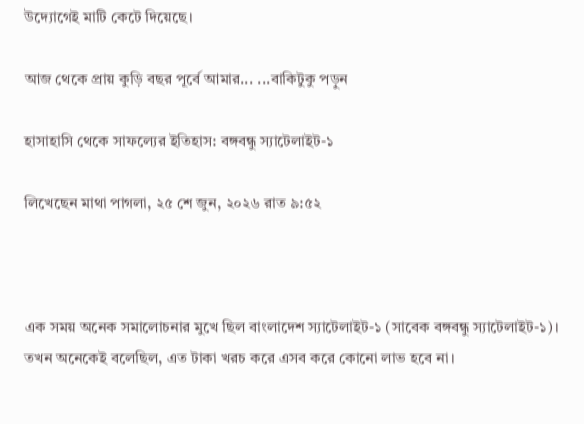উদ‍্যোগেই মাটি কেটে দিয়েছে।

আজ থেকে প্রায় কুড়ি বছর পূর্বে আমার... ...বাকিটুকু পড়ুন

হাসাহাসি থেকে সাফল্যের ইতিহাস: বঙ্গবন্ধু স্যাটেলাইট-১

লিখেছেন মাথা পাগলা, ২৫ শে জুন, ২০২৬ রাত ৯:৫২



এক সময় অনেক সমালোচনার মুখে ছিল বাংলাদেশ স্যাটেলাইট-১ (সাবেক বঙ্গবন্ধু স্যাটেলাইট-১)। তখন অনেকেই বলেছিল, এত টাকা খরচ করে এসব করে কোনো লাভ হবে না।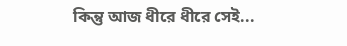কিন্তু আজ ধীরে ধীরে সেই...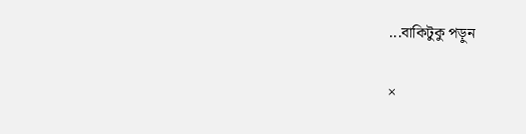...বাকিটুকু পড়ুন

×